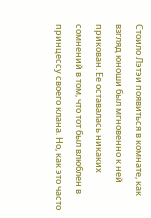Стоило Лэтэи появиться в комнате, как взгляд юноши был мгновенно к ней прикован. Ее оставалась никаких сомнений в том, что тот был влюблен в принцессу своего клана. Но, как это часто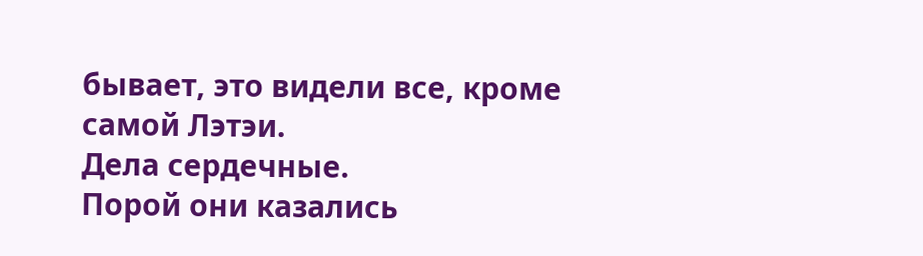бывает, это видели все, кроме самой Лэтэи.
Дела сердечные.
Порой они казались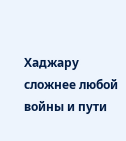Хаджару сложнее любой войны и пути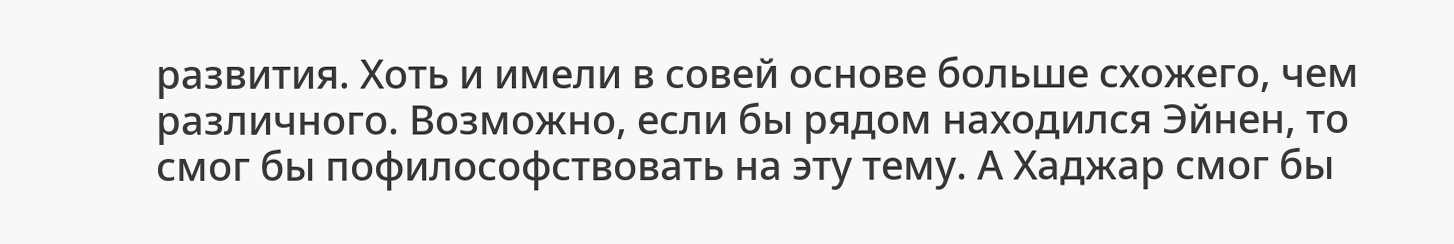развития. Хоть и имели в совей основе больше схожего, чем различного. Возможно, если бы рядом находился Эйнен, то смог бы пофилософствовать на эту тему. А Хаджар смог бы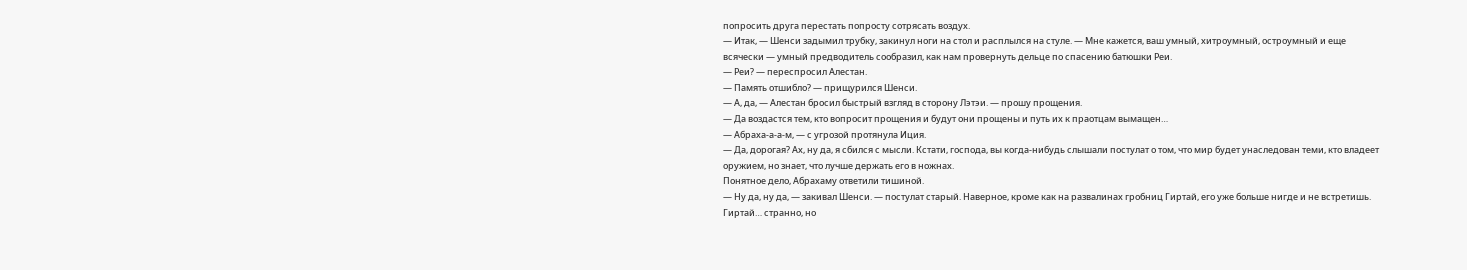попросить друга перестать попросту сотрясать воздух.
— Итак, — Шенси задымил трубку, закинул ноги на стол и расплылся на стуле. — Мне кажется, ваш умный, хитроумный, остроумный и еще всячески — умный предводитель сообразил, как нам провернуть дельце по спасению батюшки Реи.
— Реи? — переспросил Алестан.
— Память отшибло? — прищурился Шенси.
— А, да, — Алестан бросил быстрый взгляд в сторону Лэтэи. — прошу прощения.
— Да воздастся тем, кто вопросит прощения и будут они прощены и путь их к праотцам вымащен…
— Абраха-а-а-м, — с угрозой протянула Иция.
— Да, дорогая? Ах, ну да, я сбился с мысли. Кстати, господа, вы когда-нибудь слышали постулат о том, что мир будет унаследован теми, кто владеет оружием, но знает, что лучше держать его в ножнах.
Понятное дело, Абрахаму ответили тишиной.
— Ну да, ну да, — закивал Шенси. — постулат старый. Наверное, кроме как на развалинах гробниц Гиртай, его уже больше нигде и не встретишь.
Гиртай… странно, но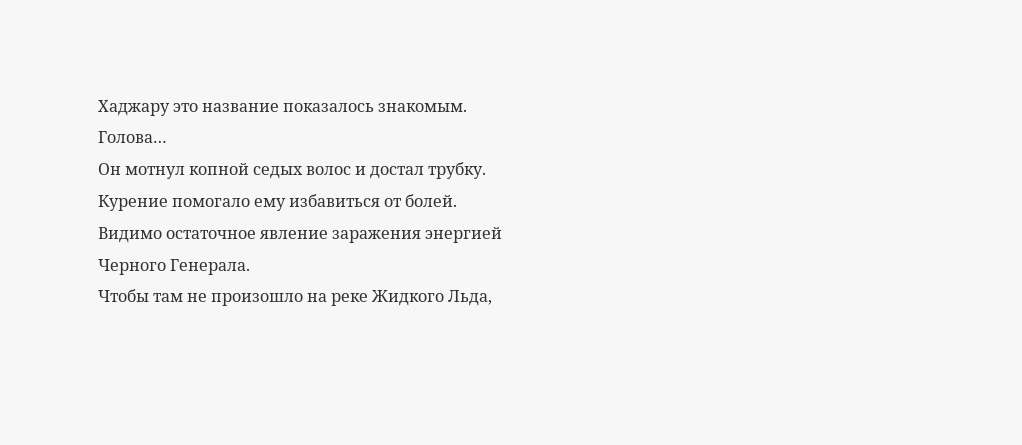Хаджару это название показалось знакомым.
Голова…
Он мотнул копной седых волос и достал трубку. Курение помогало ему избавиться от болей. Видимо остаточное явление заражения энергией Черного Генерала.
Чтобы там не произошло на реке Жидкого Льда,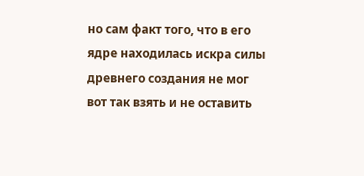но сам факт того, что в его ядре находилась искра силы древнего создания не мог вот так взять и не оставить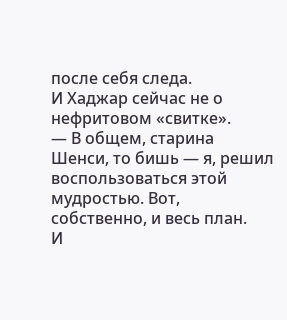после себя следа.
И Хаджар сейчас не о нефритовом «свитке».
— В общем, старина Шенси, то бишь — я, решил воспользоваться этой мудростью. Вот, собственно, и весь план.
И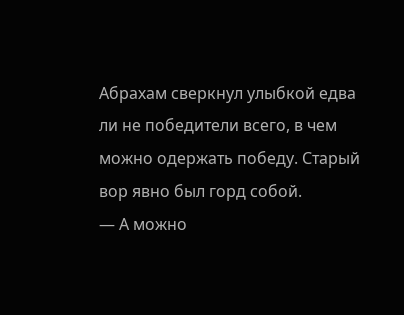Абрахам сверкнул улыбкой едва ли не победители всего, в чем можно одержать победу. Старый вор явно был горд собой.
— А можно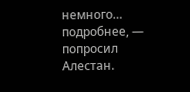немного… подробнее, — попросил Алестан.